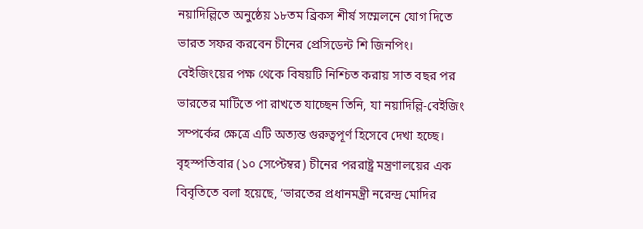নয়াদিল্লিতে অনুষ্ঠেয় ১৮তম ব্রিকস শীর্ষ সম্মেলনে যোগ দিতে ভারত সফর করবেন চীনের প্রেসিডেন্ট শি জিনপিং। বেইজিংয়ের পক্ষ থেকে বিষয়টি নিশ্চিত করায় সাত বছর পর ভারতের মাটিতে পা রাখতে যাচ্ছেন তিনি, যা নয়াদিল্লি-বেইজিং সম্পর্কের ক্ষেত্রে এটি অত্যন্ত গুরুত্বপূর্ণ হিসেবে দেখা হচ্ছে।
বৃহস্পতিবার (১০ সেপ্টেম্বর) চীনের পররাষ্ট্র মন্ত্রণালয়ের এক বিবৃতিতে বলা হয়েছে, ‘ভারতের প্রধানমন্ত্রী নরেন্দ্র মোদির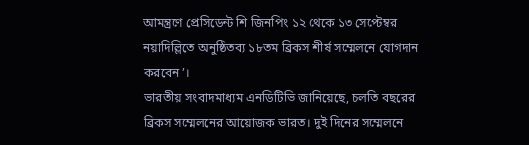আমন্ত্রণে প্রেসিডেন্ট শি জিনপিং ১২ থেকে ১৩ সেপ্টেম্বর নয়াদিল্লিতে অনুষ্ঠিতব্য ১৮তম ব্রিকস শীর্ষ সম্মেলনে যোগদান করবেন’।
ভারতীয় সংবাদমাধ্যম এনডিটিভি জানিয়েছে, চলতি বছরের ব্রিকস সম্মেলনের আয়োজক ভারত। দুই দিনের সম্মেলনে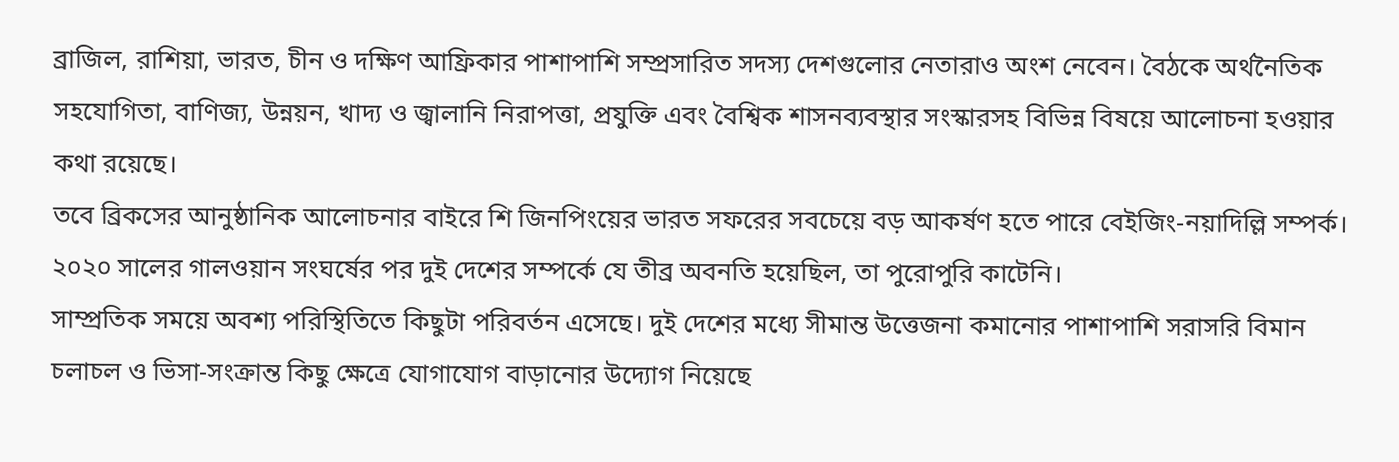ব্রাজিল, রাশিয়া, ভারত, চীন ও দক্ষিণ আফ্রিকার পাশাপাশি সম্প্রসারিত সদস্য দেশগুলোর নেতারাও অংশ নেবেন। বৈঠকে অর্থনৈতিক সহযোগিতা, বাণিজ্য, উন্নয়ন, খাদ্য ও জ্বালানি নিরাপত্তা, প্রযুক্তি এবং বৈশ্বিক শাসনব্যবস্থার সংস্কারসহ বিভিন্ন বিষয়ে আলোচনা হওয়ার কথা রয়েছে।
তবে ব্রিকসের আনুষ্ঠানিক আলোচনার বাইরে শি জিনপিংয়ের ভারত সফরের সবচেয়ে বড় আকর্ষণ হতে পারে বেইজিং-নয়াদিল্লি সম্পর্ক। ২০২০ সালের গালওয়ান সংঘর্ষের পর দুই দেশের সম্পর্কে যে তীব্র অবনতি হয়েছিল, তা পুরোপুরি কাটেনি।
সাম্প্রতিক সময়ে অবশ্য পরিস্থিতিতে কিছুটা পরিবর্তন এসেছে। দুই দেশের মধ্যে সীমান্ত উত্তেজনা কমানোর পাশাপাশি সরাসরি বিমান চলাচল ও ভিসা-সংক্রান্ত কিছু ক্ষেত্রে যোগাযোগ বাড়ানোর উদ্যোগ নিয়েছে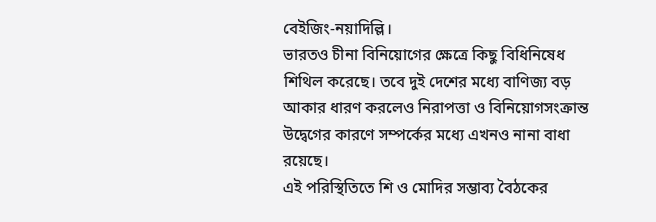বেইজিং-নয়াদিল্লি।
ভারতও চীনা বিনিয়োগের ক্ষেত্রে কিছু বিধিনিষেধ শিথিল করেছে। তবে দুই দেশের মধ্যে বাণিজ্য বড় আকার ধারণ করলেও নিরাপত্তা ও বিনিয়োগসংক্রান্ত উদ্বেগের কারণে সম্পর্কের মধ্যে এখনও নানা বাধা রয়েছে।
এই পরিস্থিতিতে শি ও মোদির সম্ভাব্য বৈঠকের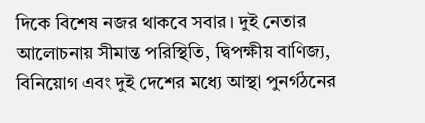দিকে বিশেষ নজর থাকবে সবার। দুই নেতার আলোচনায় সীমান্ত পরিস্থিতি, দ্বিপক্ষীয় বাণিজ্য, বিনিয়োগ এবং দুই দেশের মধ্যে আস্থা পুনর্গঠনের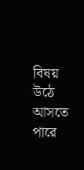বিষয় উঠে আসতে পারে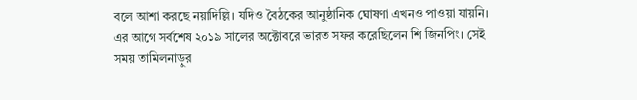বলে আশা করছে নয়াদিল্লি। যদিও বৈঠকের আনুষ্ঠানিক ঘোষণা এখনও পাওয়া যায়নি।
এর আগে সর্বশেষ ২০১৯ সালের অক্টোবরে ভারত সফর করেছিলেন শি জিনপিং। সেই সময় তামিলনাড়ুর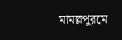মামল্লপুরমে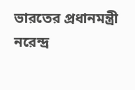ভারতের প্রধানমন্ত্রী নরেন্দ্র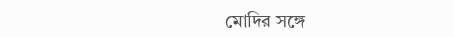মোদির সঙ্গে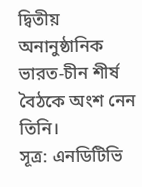দ্বিতীয় অনানুষ্ঠানিক ভারত-চীন শীর্ষ বৈঠকে অংশ নেন তিনি।
সূত্র: এনডিটিভি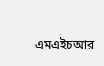এমএইচআর